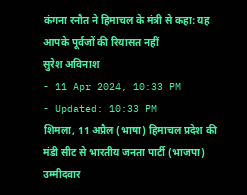कंगना रनौत ने हिमाचल के मंत्री से कहा: यह आपके पूर्वजों की रियासत नहीं
सुरेश अविनाश
- 11 Apr 2024, 10:33 PM
- Updated: 10:33 PM
शिमला, 11 अप्रैल (भाषा) हिमाचल प्रदेश की मंडी सीट से भारतीय जनता पार्टी (भाजपा) उम्मीदवार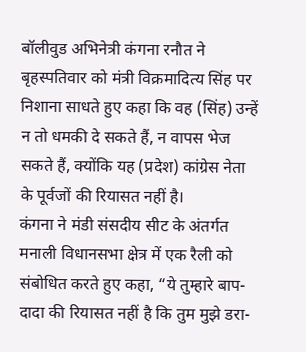बॉलीवुड अभिनेत्री कंगना रनौत ने बृहस्पतिवार को मंत्री विक्रमादित्य सिंह पर निशाना साधते हुए कहा कि वह (सिंह) उन्हें न तो धमकी दे सकते हैं, न वापस भेज सकते हैं, क्योंकि यह (प्रदेश) कांग्रेस नेता के पूर्वजों की रियासत नहीं है।
कंगना ने मंडी संसदीय सीट के अंतर्गत मनाली विधानसभा क्षेत्र में एक रैली को संबोधित करते हुए कहा, “ये तुम्हारे बाप-दादा की रियासत नहीं है कि तुम मुझे डरा-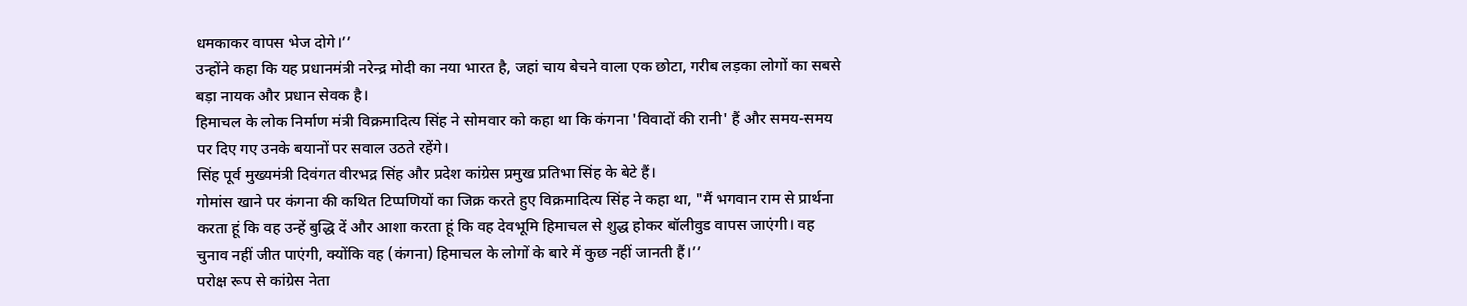धमकाकर वापस भेज दोगे।’’
उन्होंने कहा कि यह प्रधानमंत्री नरेन्द्र मोदी का नया भारत है, जहां चाय बेचने वाला एक छोटा, गरीब लड़का लोगों का सबसे बड़ा नायक और प्रधान सेवक है।
हिमाचल के लोक निर्माण मंत्री विक्रमादित्य सिंह ने सोमवार को कहा था कि कंगना 'विवादों की रानी' हैं और समय-समय पर दिए गए उनके बयानों पर सवाल उठते रहेंगे।
सिंह पूर्व मुख्यमंत्री दिवंगत वीरभद्र सिंह और प्रदेश कांग्रेस प्रमुख प्रतिभा सिंह के बेटे हैं।
गोमांस खाने पर कंगना की कथित टिप्पणियों का जिक्र करते हुए विक्रमादित्य सिंह ने कहा था, "मैं भगवान राम से प्रार्थना करता हूं कि वह उन्हें बुद्धि दें और आशा करता हूं कि वह देवभूमि हिमाचल से शुद्ध होकर बॉलीवुड वापस जाएंगी। वह चुनाव नहीं जीत पाएंगी, क्योंकि वह (कंगना) हिमाचल के लोगों के बारे में कुछ नहीं जानती हैं।’’
परोक्ष रूप से कांग्रेस नेता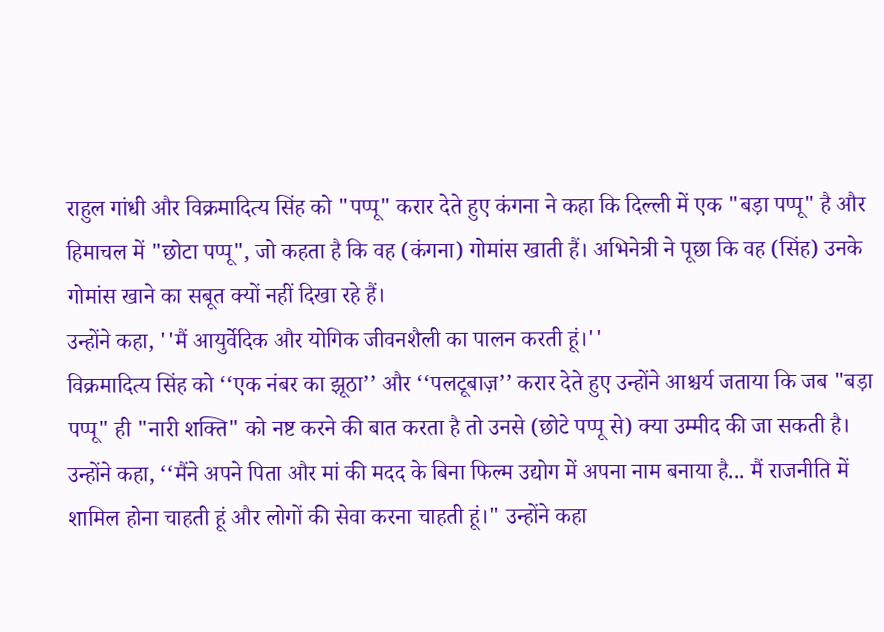राहुल गांधी और विक्रमादित्य सिंह को "पप्पू" करार देते हुए कंगना ने कहा कि दिल्ली में एक "बड़ा पप्पू" है और हिमाचल में "छोटा पप्पू", जो कहता है कि वह (कंगना) गोमांस खाती हैं। अभिनेत्री ने पूछा कि वह (सिंह) उनके गोमांस खाने का सबूत क्यों नहीं दिखा रहे हैं।
उन्होंने कहा, ''मैं आयुर्वेदिक और योगिक जीवनशैली का पालन करती हूं।''
विक्रमादित्य सिंह को ‘‘एक नंबर का झूठा’’ और ‘‘पलटूबाज़’’ करार देते हुए उन्होंने आश्चर्य जताया कि जब "बड़ा पप्पू" ही "नारी शक्ति" को नष्ट करने की बात करता है तो उनसे (छोटे पप्पू से) क्या उम्मीद की जा सकती है।
उन्होंने कहा, ‘‘मैंने अपने पिता और मां की मदद के बिना फिल्म उद्योग में अपना नाम बनाया है... मैं राजनीति में शामिल होना चाहती हूं और लोगों की सेवा करना चाहती हूं।" उन्होंने कहा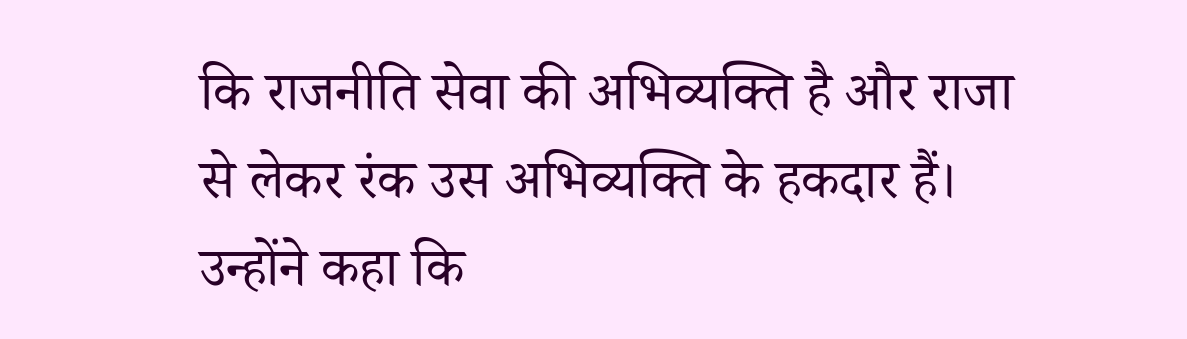कि राजनीति सेवा की अभिव्यक्ति है और राजा से लेकर रंक उस अभिव्यक्ति के हकदार हैं।
उन्होंने कहा कि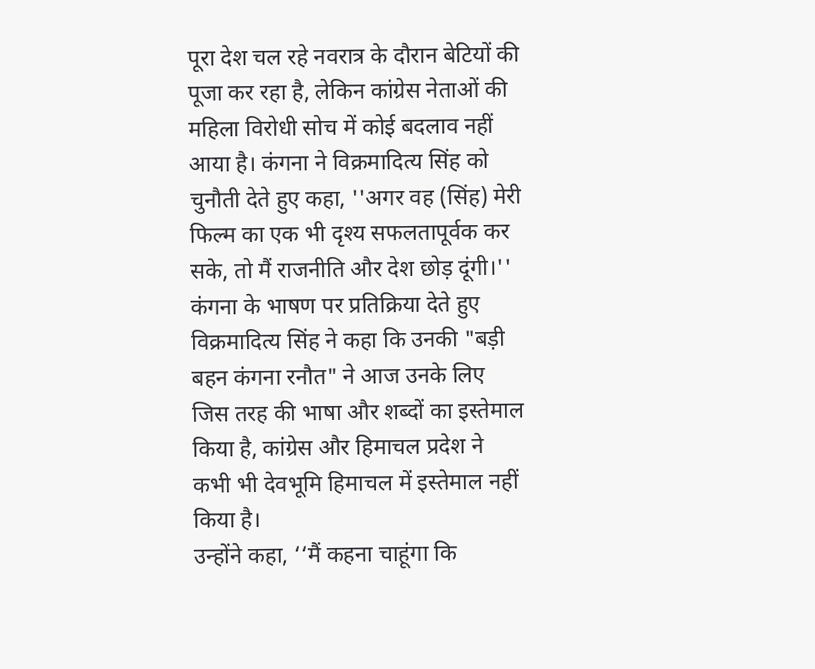पूरा देश चल रहे नवरात्र के दौरान बेटियों की पूजा कर रहा है, लेकिन कांग्रेस नेताओं की महिला विरोधी सोच में कोई बदलाव नहीं आया है। कंगना ने विक्रमादित्य सिंह को चुनौती देते हुए कहा, ''अगर वह (सिंह) मेरी फिल्म का एक भी दृश्य सफलतापूर्वक कर सके, तो मैं राजनीति और देश छोड़ दूंगी।''
कंगना के भाषण पर प्रतिक्रिया देते हुए विक्रमादित्य सिंह ने कहा कि उनकी "बड़ी बहन कंगना रनौत" ने आज उनके लिए जिस तरह की भाषा और शब्दों का इस्तेमाल किया है, कांग्रेस और हिमाचल प्रदेश ने कभी भी देवभूमि हिमाचल में इस्तेमाल नहीं किया है।
उन्होंने कहा, ‘‘मैं कहना चाहूंगा कि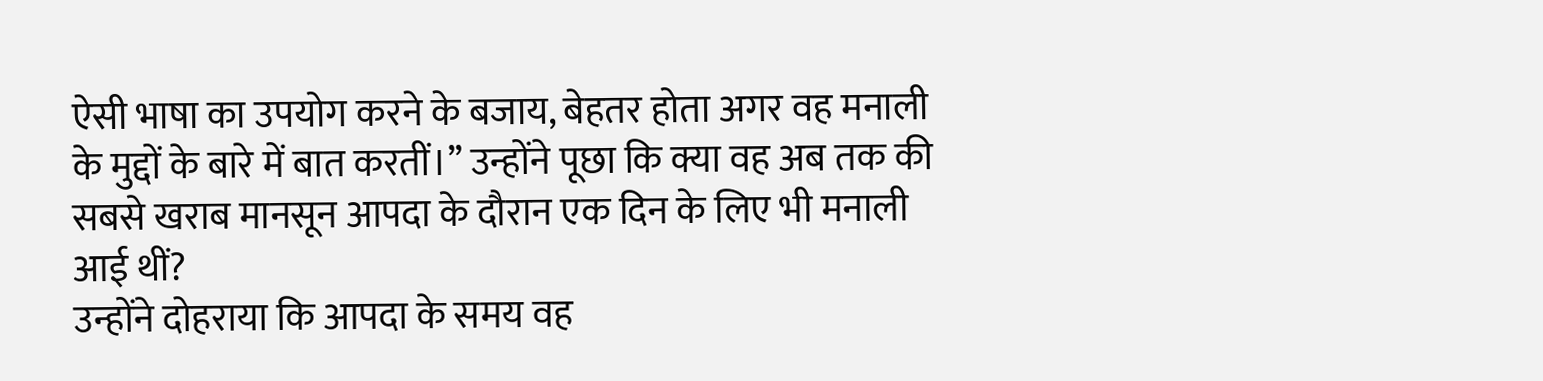ऐसी भाषा का उपयोग करने के बजाय, बेहतर होता अगर वह मनाली के मुद्दों के बारे में बात करतीं।’’ उन्होंने पूछा कि क्या वह अब तक की सबसे खराब मानसून आपदा के दौरान एक दिन के लिए भी मनाली आई थीं?
उन्होंने दोहराया कि आपदा के समय वह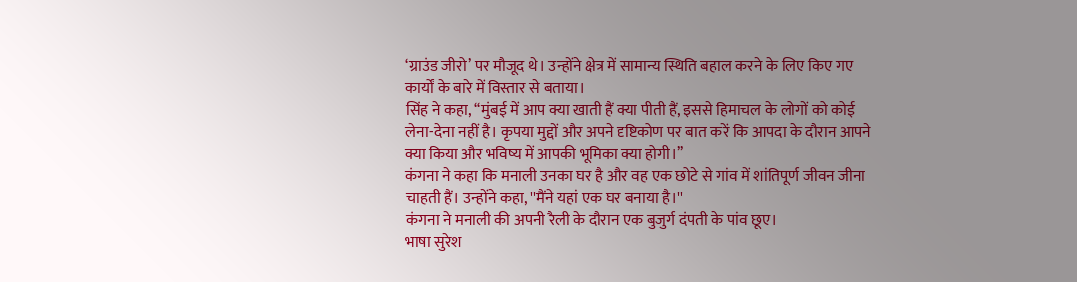‘ग्राउंड जीरो’ पर मौजूद थे। उन्होंने क्षेत्र में सामान्य स्थिति बहाल करने के लिए किए गए कार्यों के बारे में विस्तार से बताया।
सिंह ने कहा, ‘‘मुंबई में आप क्या खाती हैं क्या पीती हैं, इससे हिमाचल के लोगों को कोई लेना-देना नहीं है। कृपया मुद्दों और अपने दृष्टिकोण पर बात करें कि आपदा के दौरान आपने क्या किया और भविष्य में आपकी भूमिका क्या होगी।’’
कंगना ने कहा कि मनाली उनका घर है और वह एक छोटे से गांव में शांतिपूर्ण जीवन जीना चाहती हैं। उन्होंने कहा, ''मैंने यहां एक घर बनाया है।''
कंगना ने मनाली की अपनी रैली के दौरान एक बुजुर्ग दंपती के पांव छूए।
भाषा सुरेश